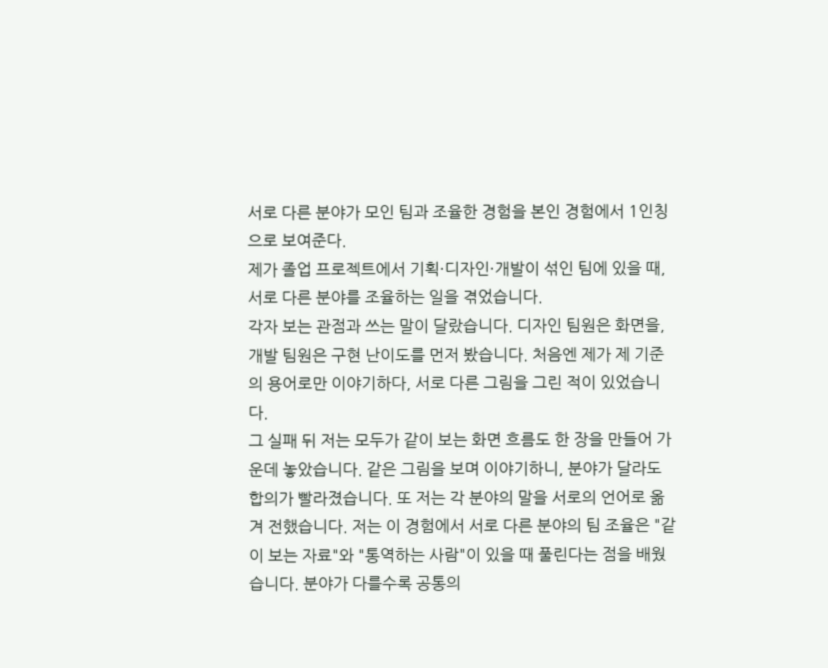서로 다른 분야가 모인 팀과 조율한 경험을 본인 경험에서 1인칭으로 보여준다.
제가 졸업 프로젝트에서 기획·디자인·개발이 섞인 팀에 있을 때, 서로 다른 분야를 조율하는 일을 겪었습니다.
각자 보는 관점과 쓰는 말이 달랐습니다. 디자인 팀원은 화면을, 개발 팀원은 구현 난이도를 먼저 봤습니다. 처음엔 제가 제 기준의 용어로만 이야기하다, 서로 다른 그림을 그린 적이 있었습니다.
그 실패 뒤 저는 모두가 같이 보는 화면 흐름도 한 장을 만들어 가운데 놓았습니다. 같은 그림을 보며 이야기하니, 분야가 달라도 합의가 빨라졌습니다. 또 저는 각 분야의 말을 서로의 언어로 옮겨 전했습니다. 저는 이 경험에서 서로 다른 분야의 팀 조율은 "같이 보는 자료"와 "통역하는 사람"이 있을 때 풀린다는 점을 배웠습니다. 분야가 다를수록 공통의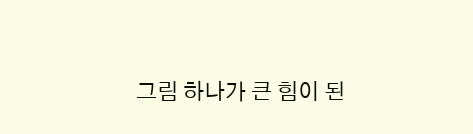그림 하나가 큰 힘이 된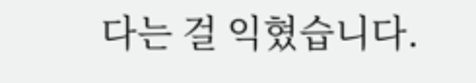다는 걸 익혔습니다.